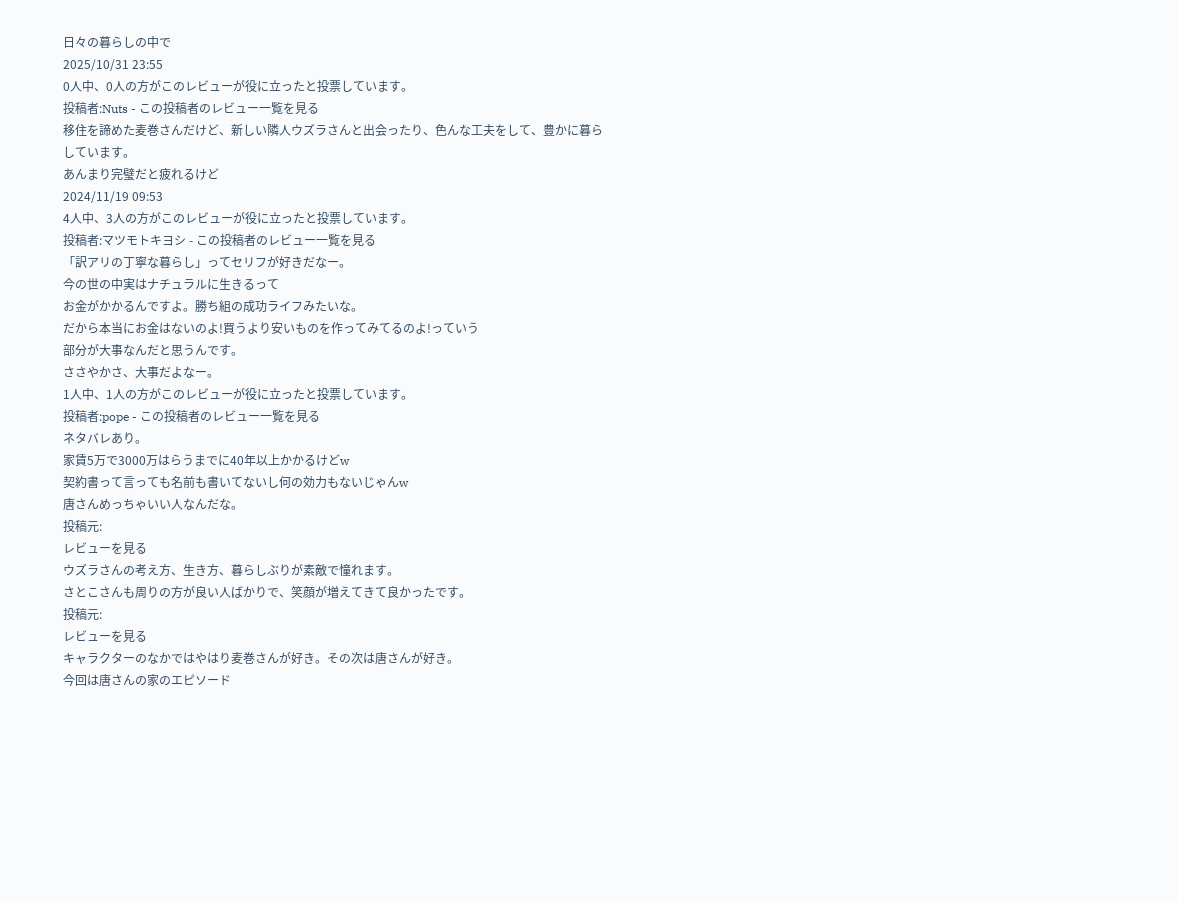日々の暮らしの中で
2025/10/31 23:55
0人中、0人の方がこのレビューが役に立ったと投票しています。
投稿者:Nuts - この投稿者のレビュー一覧を見る
移住を諦めた麦巻さんだけど、新しい隣人ウズラさんと出会ったり、色んな工夫をして、豊かに暮らしています。
あんまり完璧だと疲れるけど
2024/11/19 09:53
4人中、3人の方がこのレビューが役に立ったと投票しています。
投稿者:マツモトキヨシ - この投稿者のレビュー一覧を見る
「訳アリの丁寧な暮らし」ってセリフが好きだなー。
今の世の中実はナチュラルに生きるって
お金がかかるんですよ。勝ち組の成功ライフみたいな。
だから本当にお金はないのよ!買うより安いものを作ってみてるのよ!っていう
部分が大事なんだと思うんです。
ささやかさ、大事だよなー。
1人中、1人の方がこのレビューが役に立ったと投票しています。
投稿者:pope - この投稿者のレビュー一覧を見る
ネタバレあり。
家賃5万で3000万はらうまでに40年以上かかるけどw
契約書って言っても名前も書いてないし何の効力もないじゃんw
唐さんめっちゃいい人なんだな。
投稿元:
レビューを見る
ウズラさんの考え方、生き方、暮らしぶりが素敵で憧れます。
さとこさんも周りの方が良い人ばかりで、笑顔が増えてきて良かったです。
投稿元:
レビューを見る
キャラクターのなかではやはり麦巻さんが好き。その次は唐さんが好き。
今回は唐さんの家のエピソード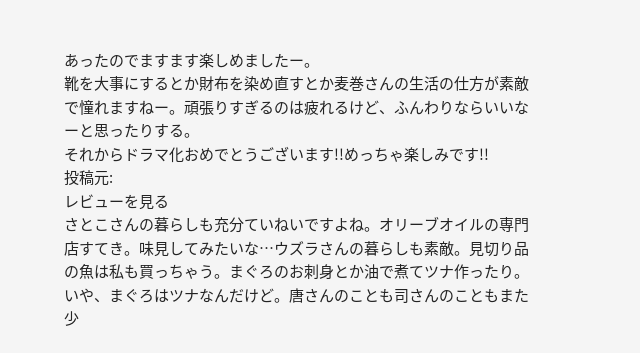あったのでますます楽しめましたー。
靴を大事にするとか財布を染め直すとか麦巻さんの生活の仕方が素敵で憧れますねー。頑張りすぎるのは疲れるけど、ふんわりならいいなーと思ったりする。
それからドラマ化おめでとうございます!!めっちゃ楽しみです!!
投稿元:
レビューを見る
さとこさんの暮らしも充分ていねいですよね。オリーブオイルの専門店すてき。味見してみたいな…ウズラさんの暮らしも素敵。見切り品の魚は私も買っちゃう。まぐろのお刺身とか油で煮てツナ作ったり。いや、まぐろはツナなんだけど。唐さんのことも司さんのこともまた少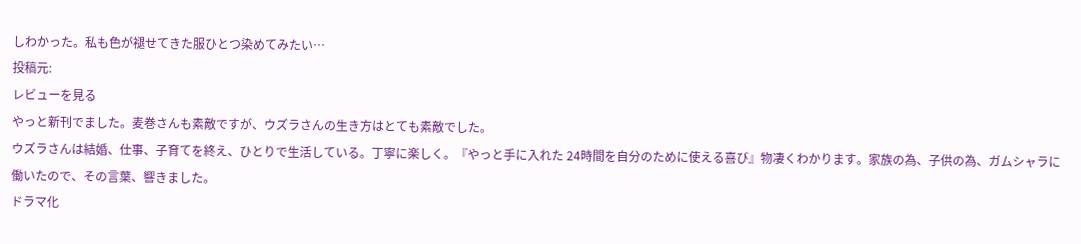しわかった。私も色が褪せてきた服ひとつ染めてみたい…
投稿元:
レビューを見る
やっと新刊でました。麦巻さんも素敵ですが、ウズラさんの生き方はとても素敵でした。
ウズラさんは結婚、仕事、子育てを終え、ひとりで生活している。丁寧に楽しく。『やっと手に入れた 24時間を自分のために使える喜び』物凄くわかります。家族の為、子供の為、ガムシャラに働いたので、その言葉、響きました。
ドラマ化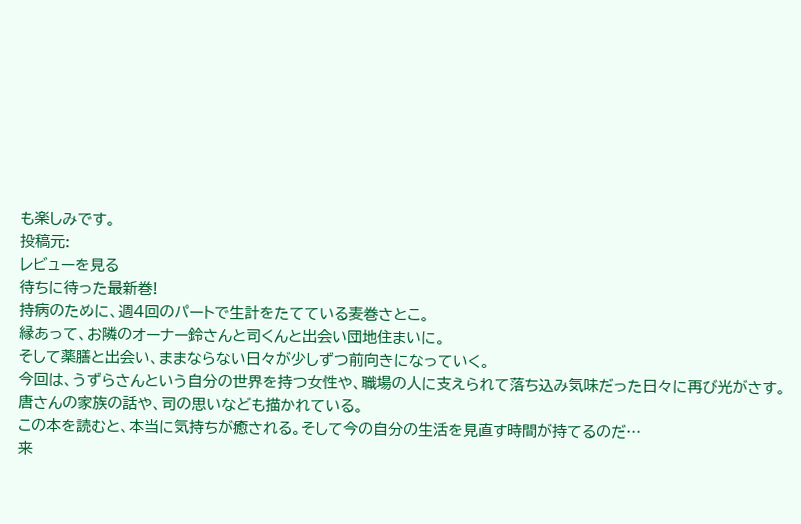も楽しみです。
投稿元:
レビューを見る
待ちに待った最新巻!
持病のために、週4回のパートで生計をたてている麦巻さとこ。
縁あって、お隣のオーナー鈴さんと司くんと出会い団地住まいに。
そして薬膳と出会い、ままならない日々が少しずつ前向きになっていく。
今回は、うずらさんという自分の世界を持つ女性や、職場の人に支えられて落ち込み気味だった日々に再び光がさす。
唐さんの家族の話や、司の思いなども描かれている。
この本を読むと、本当に気持ちが癒される。そして今の自分の生活を見直す時間が持てるのだ…
来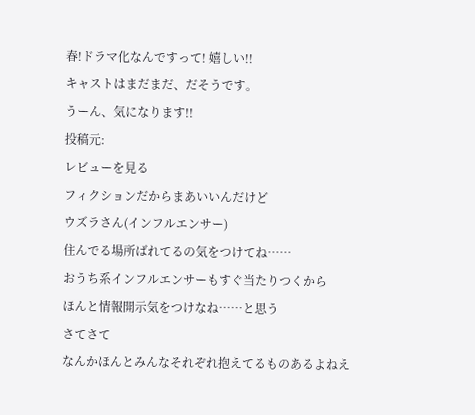春!ドラマ化なんですって! 嬉しい!!
キャストはまだまだ、だそうです。
うーん、気になります!!
投稿元:
レビューを見る
フィクションだからまあいいんだけど
ウズラさん(インフルエンサー)
住んでる場所ばれてるの気をつけてね……
おうち系インフルエンサーもすぐ当たりつくから
ほんと情報開示気をつけなね……と思う
さてさて
なんかほんとみんなそれぞれ抱えてるものあるよねえ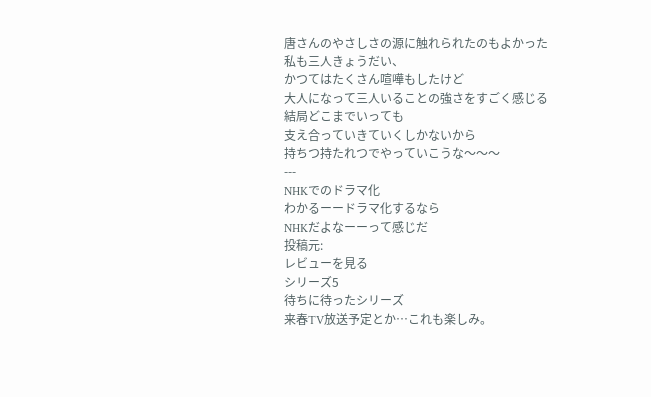唐さんのやさしさの源に触れられたのもよかった
私も三人きょうだい、
かつてはたくさん喧嘩もしたけど
大人になって三人いることの強さをすごく感じる
結局どこまでいっても
支え合っていきていくしかないから
持ちつ持たれつでやっていこうな〜〜〜
---
NHKでのドラマ化
わかるーードラマ化するなら
NHKだよなーーって感じだ
投稿元:
レビューを見る
シリーズ5
待ちに待ったシリーズ
来春TV放送予定とか…これも楽しみ。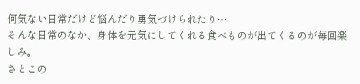何気ない日常だけど悩んだり勇気づけられたり…
そんな日常のなか、身体を元気にしてくれる食べものが出てくるのが毎回楽しみ。
さとこの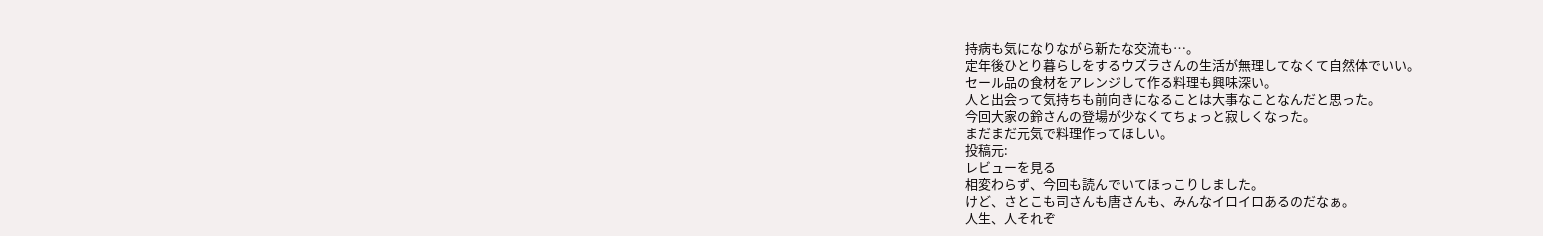持病も気になりながら新たな交流も…。
定年後ひとり暮らしをするウズラさんの生活が無理してなくて自然体でいい。
セール品の食材をアレンジして作る料理も興味深い。
人と出会って気持ちも前向きになることは大事なことなんだと思った。
今回大家の鈴さんの登場が少なくてちょっと寂しくなった。
まだまだ元気で料理作ってほしい。
投稿元:
レビューを見る
相変わらず、今回も読んでいてほっこりしました。
けど、さとこも司さんも唐さんも、みんなイロイロあるのだなぁ。
人生、人それぞ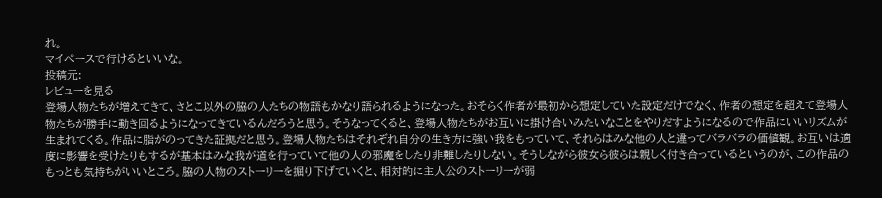れ。
マイペースで行けるといいな。
投稿元:
レビューを見る
登場人物たちが増えてきて、さとこ以外の脇の人たちの物語もかなり語られるようになった。おそらく作者が最初から想定していた設定だけでなく、作者の想定を超えて登場人物たちが勝手に動き回るようになってきているんだろうと思う。そうなってくると、登場人物たちがお互いに掛け合いみたいなことをやりだすようになるので作品にいいリズムが生まれてくる。作品に脂がのってきた証拠だと思う。登場人物たちはそれぞれ自分の生き方に強い我をもっていて、それらはみな他の人と違ってバラバラの価値観。お互いは適度に影響を受けたりもするが基本はみな我が道を行っていて他の人の邪魔をしたり非難したりしない。そうしながら彼女ら彼らは親しく付き合っているというのが、この作品のもっとも気持ちがいいところ。脇の人物のストーリーを掘り下げていくと、相対的に主人公のストーリーが弱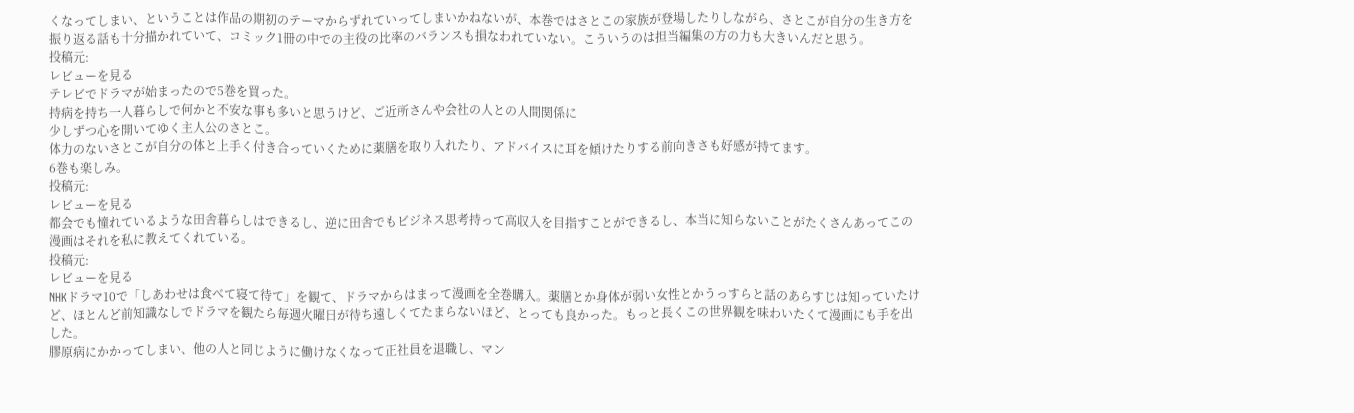くなってしまい、ということは作品の期初のテーマからずれていってしまいかねないが、本巻ではさとこの家族が登場したりしながら、さとこが自分の生き方を振り返る話も十分描かれていて、コミック1冊の中での主役の比率のバランスも損なわれていない。こういうのは担当編集の方の力も大きいんだと思う。
投稿元:
レビューを見る
テレビでドラマが始まったので5巻を買った。
持病を持ち一人暮らしで何かと不安な事も多いと思うけど、ご近所さんや会社の人との人間関係に
少しずつ心を開いてゆく主人公のさとこ。
体力のないさとこが自分の体と上手く付き合っていくために薬膳を取り入れたり、アドバイスに耳を傾けたりする前向きさも好感が持てます。
6巻も楽しみ。
投稿元:
レビューを見る
都会でも憧れているような田舎暮らしはできるし、逆に田舎でもビジネス思考持って高収入を目指すことができるし、本当に知らないことがたくさんあってこの漫画はそれを私に教えてくれている。
投稿元:
レビューを見る
NHKドラマ10で「しあわせは食べて寝て待て」を観て、ドラマからはまって漫画を全巻購入。薬膳とか身体が弱い女性とかうっすらと話のあらすじは知っていたけど、ほとんど前知識なしでドラマを観たら毎週火曜日が待ち遠しくてたまらないほど、とっても良かった。もっと長くこの世界観を味わいたくて漫画にも手を出した。
膠原病にかかってしまい、他の人と同じように働けなくなって正社員を退職し、マン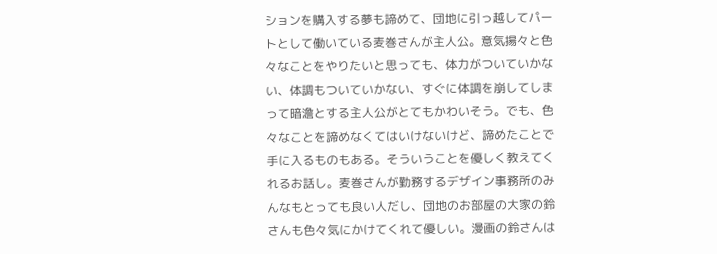ションを購入する夢も諦めて、団地に引っ越してパートとして働いている麦巻さんが主人公。意気揚々と色々なことをやりたいと思っても、体力がついていかない、体調もついていかない、すぐに体調を崩してしまって暗澹とする主人公がとてもかわいそう。でも、色々なことを諦めなくてはいけないけど、諦めたことで手に入るものもある。そういうことを優しく教えてくれるお話し。麦巻さんが勤務するデザイン事務所のみんなもとっても良い人だし、団地のお部屋の大家の鈴さんも色々気にかけてくれて優しい。漫画の鈴さんは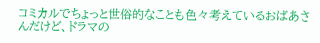コミカルでちょっと世俗的なことも色々考えているおばあさんだけど、ドラマの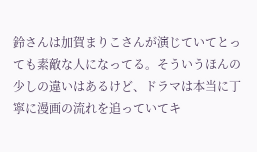鈴さんは加賀まりこさんが演じていてとっても素敵な人になってる。そういうほんの少しの違いはあるけど、ドラマは本当に丁寧に漫画の流れを追っていてキ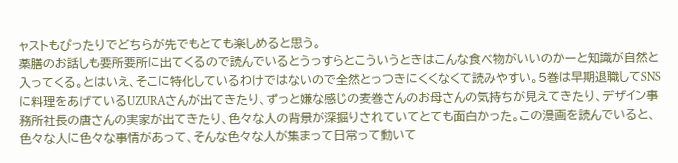ャストもぴったりでどちらが先でもとても楽しめると思う。
薬膳のお話しも要所要所に出てくるので読んでいるとうっすらとこういうときはこんな食べ物がいいのかーと知識が自然と入ってくる。とはいえ、そこに特化しているわけではないので全然とっつきにくくなくて読みやすい。5巻は早期退職してSNSに料理をあげているUZURAさんが出てきたり、ずっと嫌な感じの麦巻さんのお母さんの気持ちが見えてきたり、デザイン事務所社長の唐さんの実家が出てきたり、色々な人の背景が深掘りされていてとても面白かった。この漫画を読んでいると、色々な人に色々な事情があって、そんな色々な人が集まって日常って動いて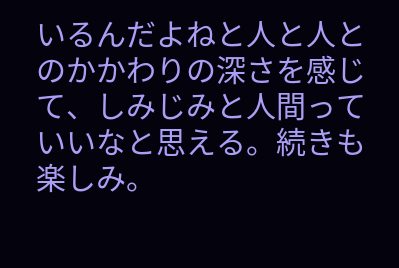いるんだよねと人と人とのかかわりの深さを感じて、しみじみと人間っていいなと思える。続きも楽しみ。